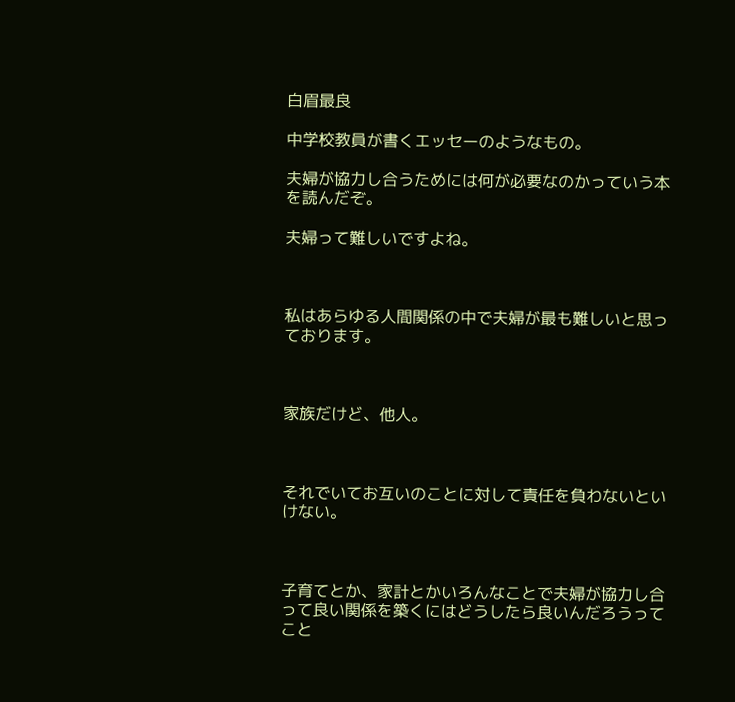白眉最良

中学校教員が書くエッセーのようなもの。

夫婦が協力し合うためには何が必要なのかっていう本を読んだぞ。

夫婦って難しいですよね。



私はあらゆる人間関係の中で夫婦が最も難しいと思っております。



家族だけど、他人。



それでいてお互いのことに対して責任を負わないといけない。



子育てとか、家計とかいろんなことで夫婦が協力し合って良い関係を築くにはどうしたら良いんだろうってこと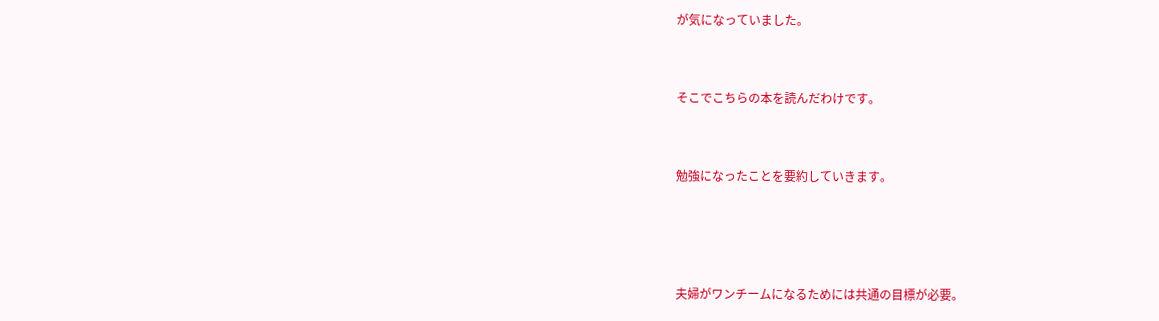が気になっていました。



そこでこちらの本を読んだわけです。



勉強になったことを要約していきます。





夫婦がワンチームになるためには共通の目標が必要。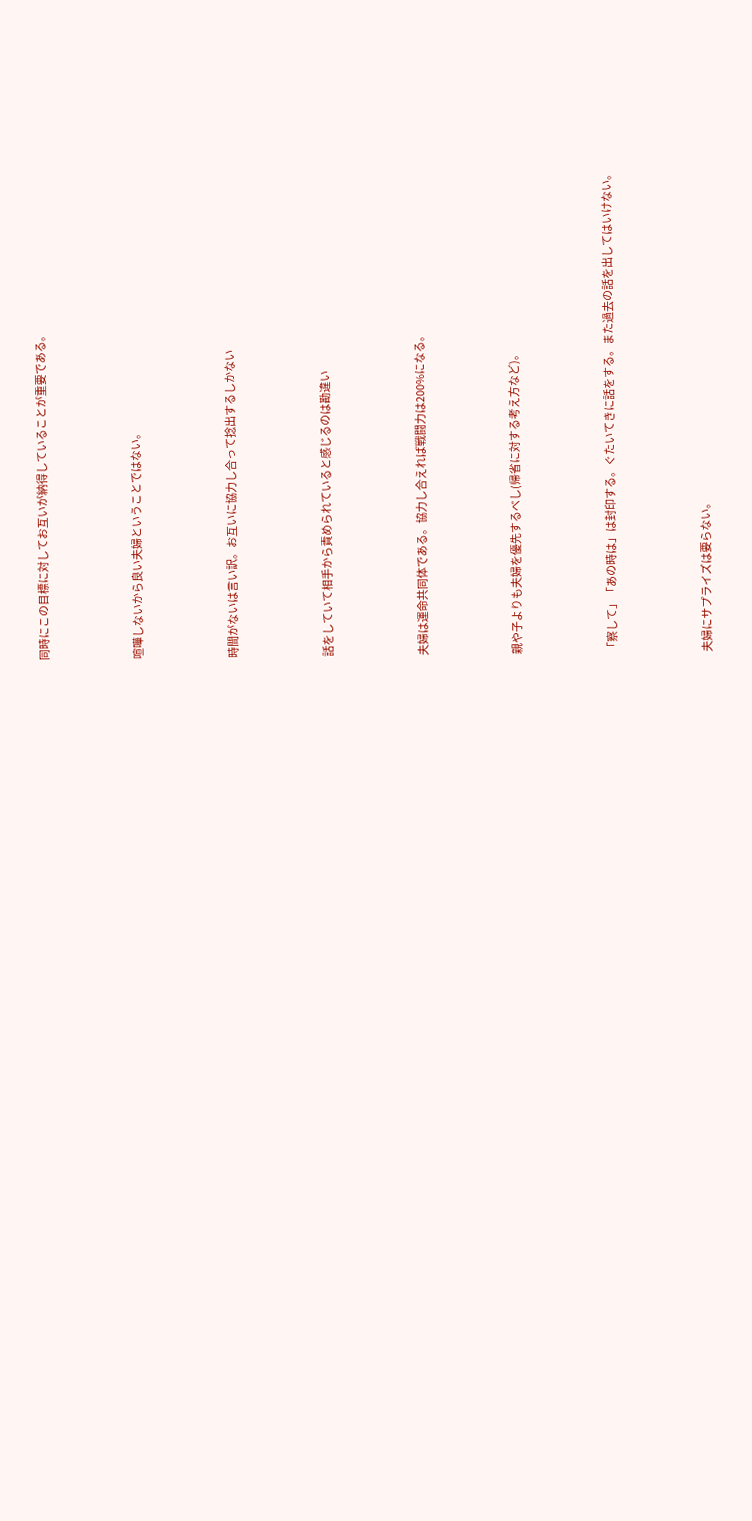同時にこの目標に対してお互いが納得していることが重要である。



喧嘩しないから良い夫婦ということではない。



時間がないは言い訳。お互いに協力し合って捻出するしかない



話をしていて相手から責められていると感じるのは勘違い



夫婦は運命共同体である。協力し合えれば戦闘力は200%になる。



親や子よりも夫婦を優先するべし(帰省に対する考え方など)。



「察して」「あの時は」は封印する。ぐたいてきに話をする。また過去の話を出してはいけない。



夫婦にサプライズは要らない。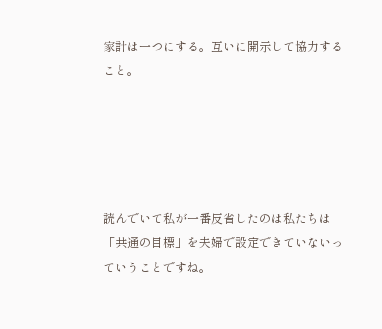家計は一つにする。互いに開示して協力すること。





読んでいて私が一番反省したのは私たちは「共通の目標」を夫婦で設定できていないっていうことですね。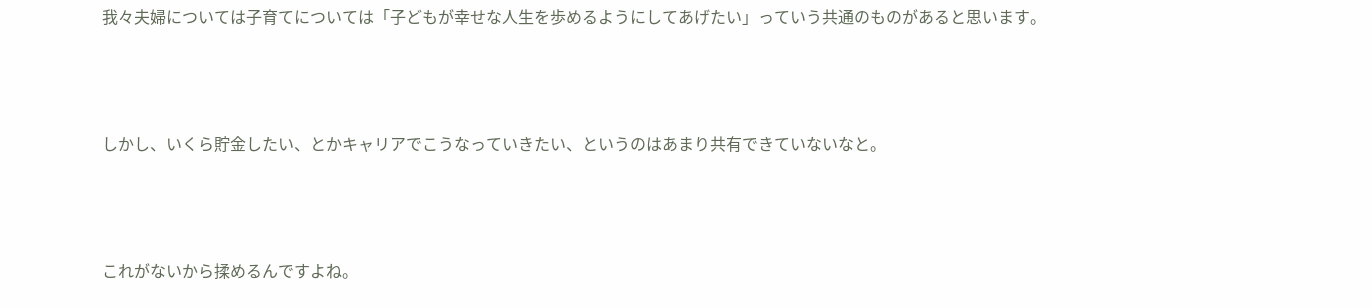我々夫婦については子育てについては「子どもが幸せな人生を歩めるようにしてあげたい」っていう共通のものがあると思います。



しかし、いくら貯金したい、とかキャリアでこうなっていきたい、というのはあまり共有できていないなと。



これがないから揉めるんですよね。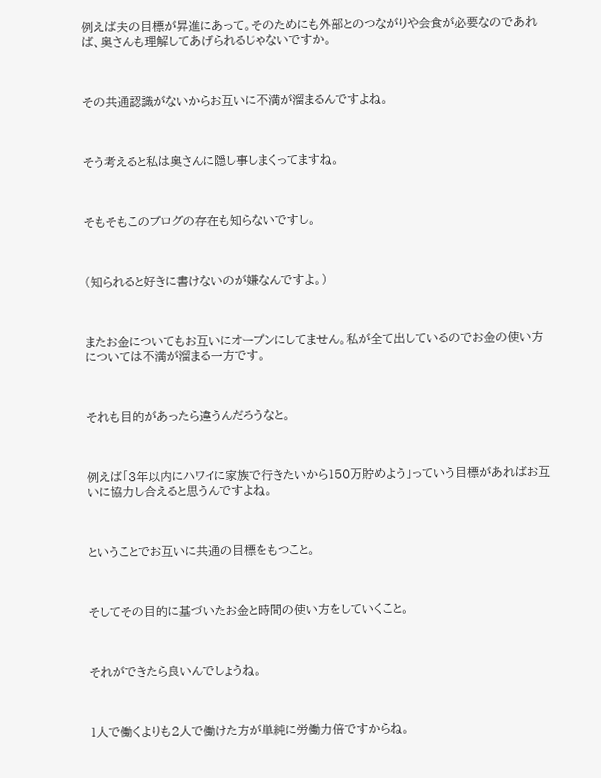例えば夫の目標が昇進にあって。そのためにも外部とのつながりや会食が必要なのであれば、奥さんも理解してあげられるじゃないですか。



その共通認識がないからお互いに不満が溜まるんですよね。



そう考えると私は奥さんに隠し事しまくってますね。



そもそもこのブログの存在も知らないですし。



(知られると好きに書けないのが嫌なんですよ。)



またお金についてもお互いにオープンにしてません。私が全て出しているのでお金の使い方については不満が溜まる一方です。



それも目的があったら違うんだろうなと。



例えば「3年以内にハワイに家族で行きたいから150万貯めよう」っていう目標があればお互いに協力し合えると思うんですよね。



ということでお互いに共通の目標をもつこと。



そしてその目的に基づいたお金と時間の使い方をしていくこと。



それができたら良いんでしょうね。



1人で働くよりも2人で働けた方が単純に労働力倍ですからね。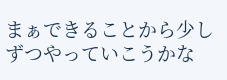まぁできることから少しずつやっていこうかな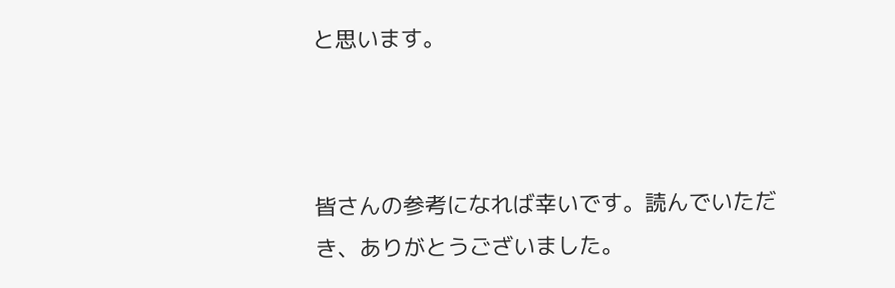と思います。



皆さんの参考になれば幸いです。読んでいただき、ありがとうございました。